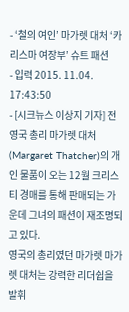- ‘철의 여인’ 마가렛 대처 ‘카리스마 여장부’ 슈트 패션
- 입력 2015. 11.04. 17:43:50
- [시크뉴스 이상지 기자] 전 영국 총리 마가렛 대처(Margaret Thatcher)의 개인 물품이 오는 12월 크리스티 경매를 통해 판매되는 가운데 그녀의 패션이 재조명되고 있다.
영국의 총리였던 마가렛 마가렛 대처는 강력한 리더쉽을 발휘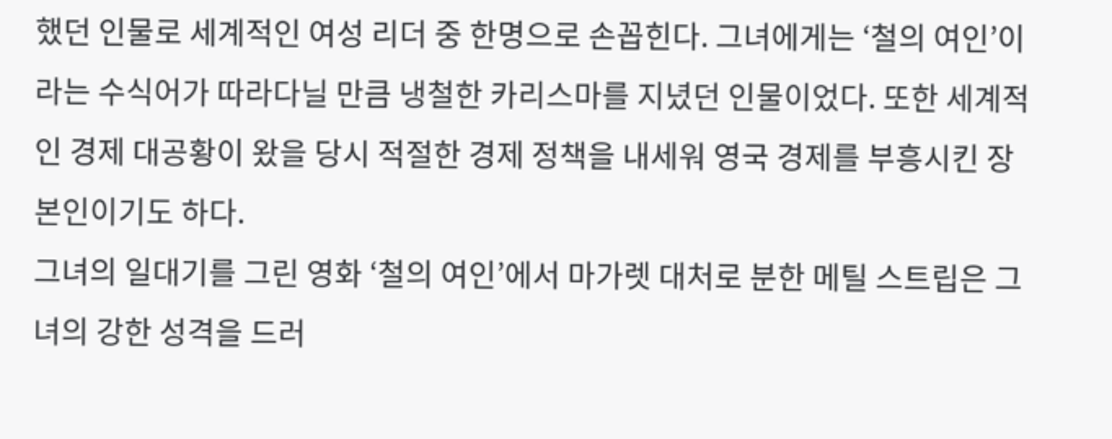했던 인물로 세계적인 여성 리더 중 한명으로 손꼽힌다. 그녀에게는 ‘철의 여인’이라는 수식어가 따라다닐 만큼 냉철한 카리스마를 지녔던 인물이었다. 또한 세계적인 경제 대공황이 왔을 당시 적절한 경제 정책을 내세워 영국 경제를 부흥시킨 장본인이기도 하다.
그녀의 일대기를 그린 영화 ‘철의 여인’에서 마가렛 대처로 분한 메틸 스트립은 그녀의 강한 성격을 드러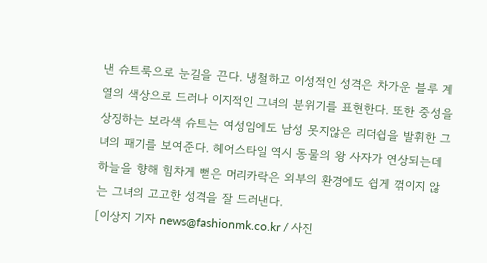낸 슈트룩으로 눈길을 끈다. 냉철하고 이성적인 성격은 차가운 블루 계열의 색상으로 드러나 이지적인 그녀의 분위기를 표현한다. 또한 중성을 상징하는 보라색 슈트는 여성임에도 남성 못지않은 리더쉽을 발휘한 그녀의 패기를 보여준다. 헤어스타일 역시 동물의 왕 사자가 연상되는데 하늘을 향해 힘차게 뻗은 머리카락은 외부의 환경에도 쉽게 꺾이지 않는 그녀의 고고한 성격을 잘 드러낸다.
[이상지 기자 news@fashionmk.co.kr / 사진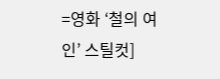=영화 ‘철의 여인’ 스틸컷]